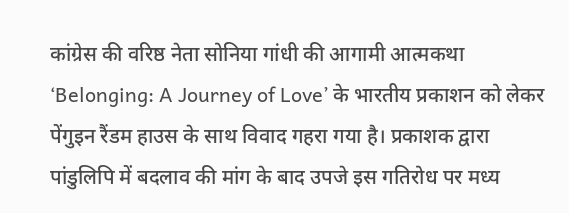कांग्रेस की वरिष्ठ नेता सोनिया गांधी की आगामी आत्मकथा ‘Belonging: A Journey of Love’ के भारतीय प्रकाशन को लेकर पेंगुइन रैंडम हाउस के साथ विवाद गहरा गया है। प्रकाशक द्वारा पांडुलिपि में बदलाव की मांग के बाद उपजे इस गतिरोध पर मध्य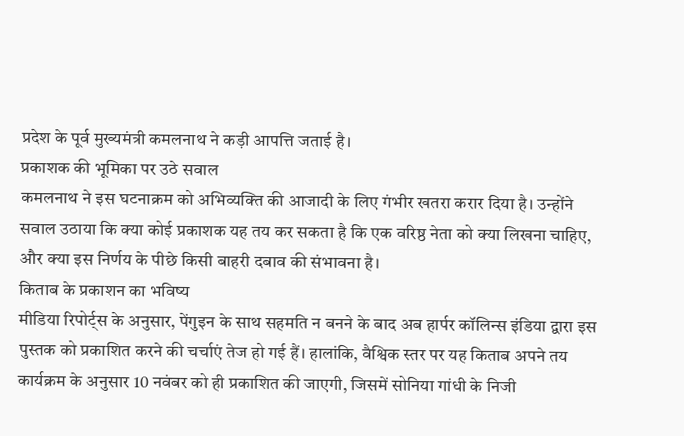प्रदेश के पूर्व मुख्यमंत्री कमलनाथ ने कड़ी आपत्ति जताई है।
प्रकाशक की भूमिका पर उठे सवाल
कमलनाथ ने इस घटनाक्रम को अभिव्यक्ति की आजादी के लिए गंभीर खतरा करार दिया है। उन्होंने सवाल उठाया कि क्या कोई प्रकाशक यह तय कर सकता है कि एक वरिष्ठ नेता को क्या लिखना चाहिए, और क्या इस निर्णय के पीछे किसी बाहरी दबाव की संभावना है।
किताब के प्रकाशन का भविष्य
मीडिया रिपोर्ट्स के अनुसार, पेंगुइन के साथ सहमति न बनने के बाद अब हार्पर कॉलिन्स इंडिया द्वारा इस पुस्तक को प्रकाशित करने की चर्चाएं तेज हो गई हैं। हालांकि, वैश्विक स्तर पर यह किताब अपने तय कार्यक्रम के अनुसार 10 नवंबर को ही प्रकाशित की जाएगी, जिसमें सोनिया गांधी के निजी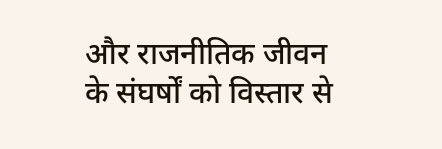और राजनीतिक जीवन के संघर्षों को विस्तार से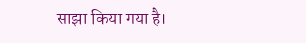साझा किया गया है।